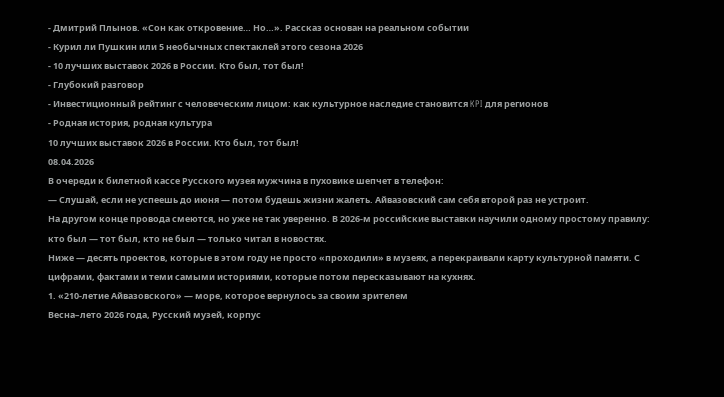- Дмитрий Плынов. «Сон как откровение… Но…». Рассказ основан на реальном событии
- Курил ли Пушкин или 5 необычных спектаклей этого сезона 2026
- 10 лучших выставок 2026 в России. Кто был, тот был!
- Глубокий разговор
- Инвестиционный рейтинг с человеческим лицом: как культурное наследие становится KPI для регионов
- Родная история, родная культура
10 лучших выставок 2026 в России. Кто был, тот был!
08.04.2026
В очереди к билетной кассе Русского музея мужчина в пуховике шепчет в телефон:
— Слушай, если не успеешь до июня — потом будешь жизни жалеть. Айвазовский сам себя второй раз не устроит.
На другом конце провода смеются, но уже не так уверенно. В 2026‑м российские выставки научили одному простому правилу: кто был — тот был, кто не был — только читал в новостях.
Ниже — десять проектов, которые в этом году не просто «проходили» в музеях, а перекраивали карту культурной памяти. С цифрами, фактами и теми самыми историями, которые потом пересказывают на кухнях.
1. «210-летие Айвазовского» — море, которое вернулось за своим зрителем
Весна–лето 2026 года, Русский музей, корпус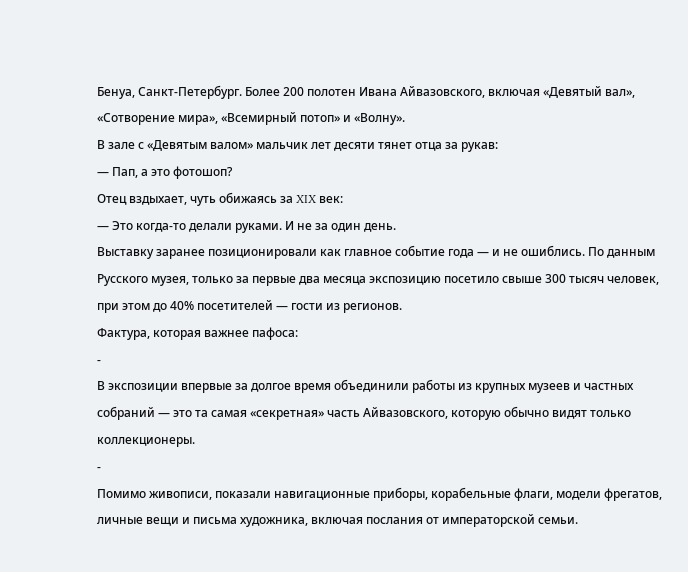Бенуа, Санкт‑Петербург. Более 200 полотен Ивана Айвазовского, включая «Девятый вал», «Сотворение мира», «Всемирный потоп» и «Волну».
В зале с «Девятым валом» мальчик лет десяти тянет отца за рукав:
— Пап, а это фотошоп?
Отец вздыхает, чуть обижаясь за XIX век:
— Это когда‑то делали руками. И не за один день.
Выставку заранее позиционировали как главное событие года — и не ошиблись. По данным Русского музея, только за первые два месяца экспозицию посетило свыше 300 тысяч человек, при этом до 40% посетителей — гости из регионов.
Фактура, которая важнее пафоса:
-
В экспозиции впервые за долгое время объединили работы из крупных музеев и частных собраний — это та самая «секретная» часть Айвазовского, которую обычно видят только коллекционеры.
-
Помимо живописи, показали навигационные приборы, корабельные флаги, модели фрегатов, личные вещи и письма художника, включая послания от императорской семьи.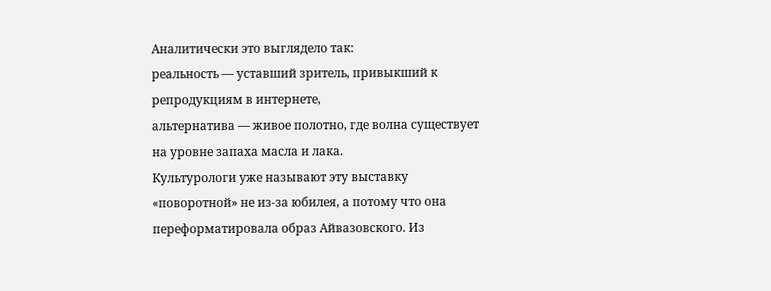Аналитически это выглядело так:
реальность — уставший зритель, привыкший к репродукциям в интернете,
альтернатива — живое полотно, где волна существует на уровне запаха масла и лака.
Культурологи уже называют эту выставку «поворотной» не из‑за юбилея, а потому что она переформатировала образ Айвазовского. Из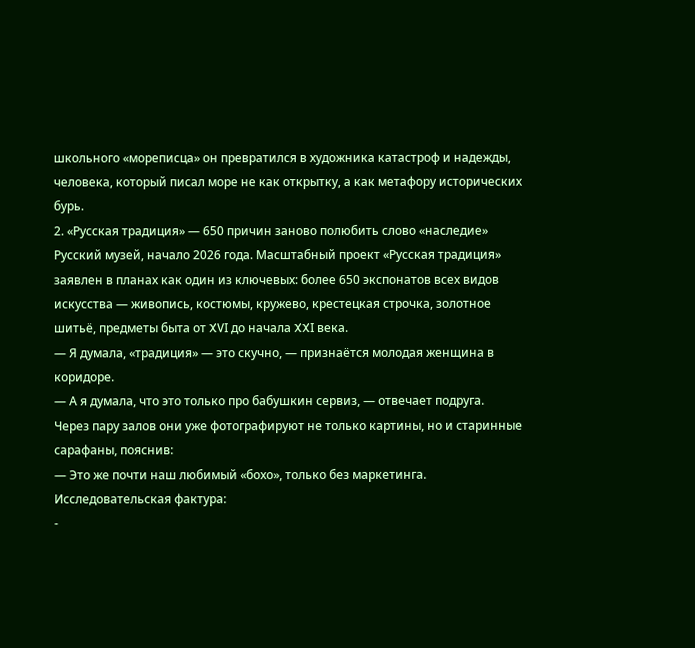школьного «мореписца» он превратился в художника катастроф и надежды, человека, который писал море не как открытку, а как метафору исторических бурь.
2. «Русская традиция» — 650 причин заново полюбить слово «наследие»
Русский музей, начало 2026 года. Масштабный проект «Русская традиция» заявлен в планах как один из ключевых: более 650 экспонатов всех видов искусства — живопись, костюмы, кружево, крестецкая строчка, золотное шитьё, предметы быта от XVI до начала XXI века.
— Я думала, «традиция» — это скучно, — признаётся молодая женщина в коридоре.
— А я думала, что это только про бабушкин сервиз, — отвечает подруга.
Через пару залов они уже фотографируют не только картины, но и старинные сарафаны, пояснив:
— Это же почти наш любимый «бохо», только без маркетинга.
Исследовательская фактура:
-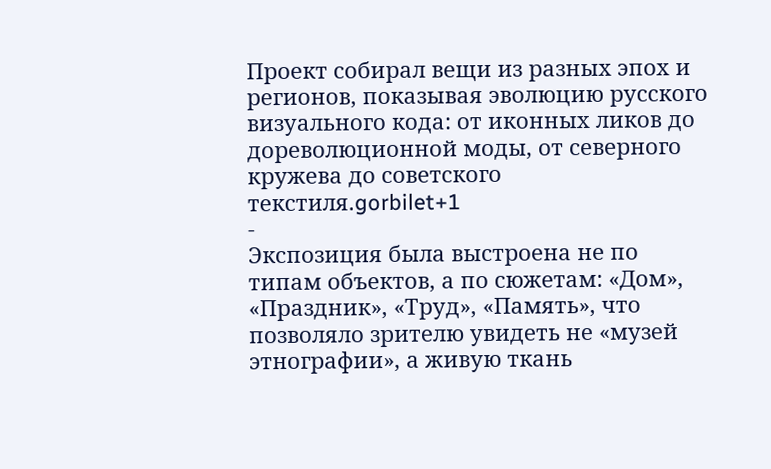Проект собирал вещи из разных эпох и регионов, показывая эволюцию русского визуального кода: от иконных ликов до дореволюционной моды, от северного кружева до советского текстиля.gorbilet+1
-
Экспозиция была выстроена не по типам объектов, а по сюжетам: «Дом», «Праздник», «Труд», «Память», что позволяло зрителю увидеть не «музей этнографии», а живую ткань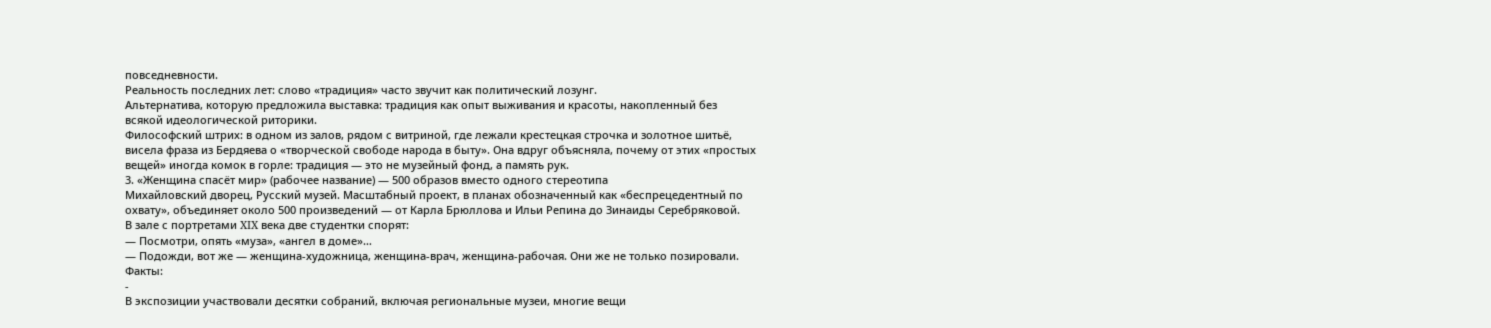повседневности.
Реальность последних лет: слово «традиция» часто звучит как политический лозунг.
Альтернатива, которую предложила выставка: традиция как опыт выживания и красоты, накопленный без всякой идеологической риторики.
Философский штрих: в одном из залов, рядом с витриной, где лежали крестецкая строчка и золотное шитьё, висела фраза из Бердяева о «творческой свободе народа в быту». Она вдруг объясняла, почему от этих «простых вещей» иногда комок в горле: традиция — это не музейный фонд, а память рук.
3. «Женщина спасёт мир» (рабочее название) — 500 образов вместо одного стереотипа
Михайловский дворец, Русский музей. Масштабный проект, в планах обозначенный как «беспрецедентный по охвату», объединяет около 500 произведений — от Карла Брюллова и Ильи Репина до Зинаиды Серебряковой.
В зале с портретами XIX века две студентки спорят:
— Посмотри, опять «муза», «ангел в доме»…
— Подожди, вот же — женщина-художница, женщина‑врач, женщина‑рабочая. Они же не только позировали.
Факты:
-
В экспозиции участвовали десятки собраний, включая региональные музеи, многие вещи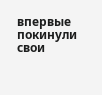впервые покинули свои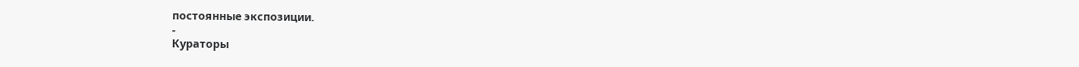постоянные экспозиции.
-
Кураторы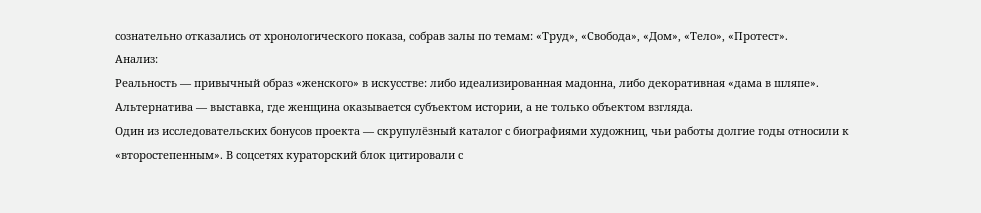сознательно отказались от хронологического показа, собрав залы по темам: «Труд», «Свобода», «Дом», «Тело», «Протест».
Анализ:
Реальность — привычный образ «женского» в искусстве: либо идеализированная мадонна, либо декоративная «дама в шляпе».
Альтернатива — выставка, где женщина оказывается субъектом истории, а не только объектом взгляда.
Один из исследовательских бонусов проекта — скрупулёзный каталог с биографиями художниц, чьи работы долгие годы относили к «второстепенным». В соцсетях кураторский блок цитировали с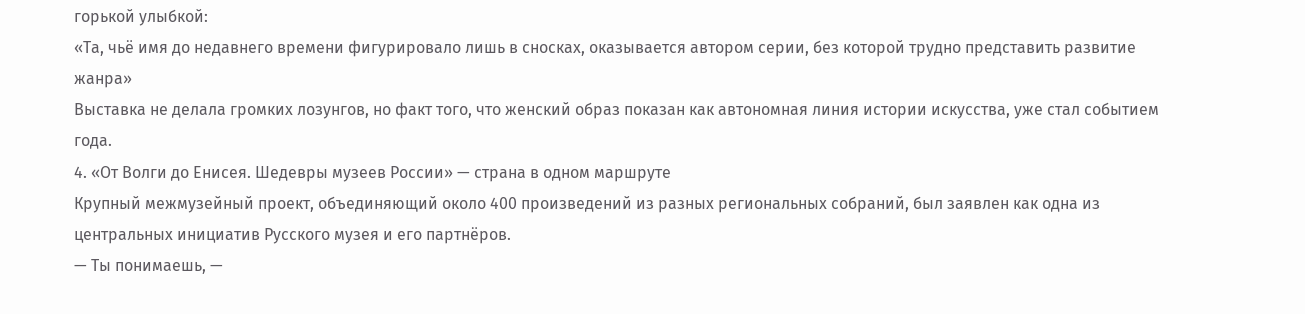горькой улыбкой:
«Та, чьё имя до недавнего времени фигурировало лишь в сносках, оказывается автором серии, без которой трудно представить развитие жанра»
Выставка не делала громких лозунгов, но факт того, что женский образ показан как автономная линия истории искусства, уже стал событием года.
4. «От Волги до Енисея. Шедевры музеев России» — страна в одном маршруте
Крупный межмузейный проект, объединяющий около 400 произведений из разных региональных собраний, был заявлен как одна из центральных инициатив Русского музея и его партнёров.
— Ты понимаешь, —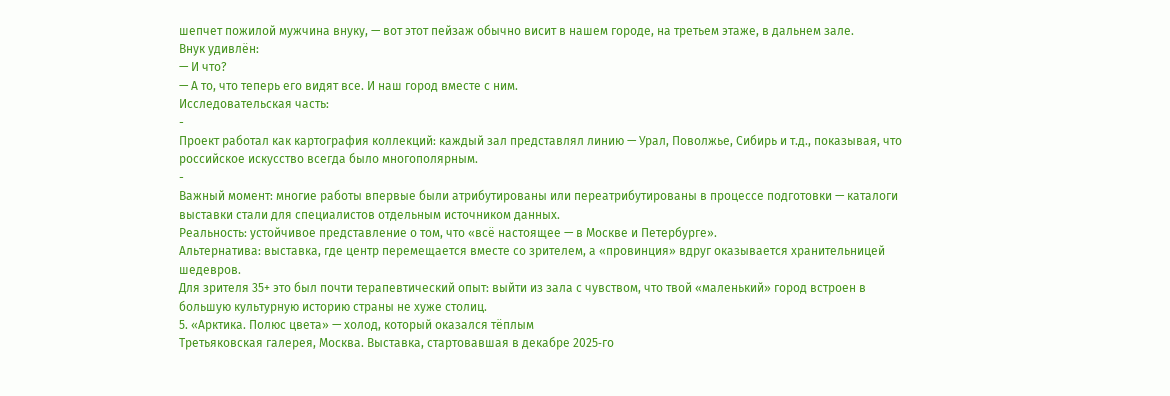шепчет пожилой мужчина внуку, — вот этот пейзаж обычно висит в нашем городе, на третьем этаже, в дальнем зале.
Внук удивлён:
— И что?
— А то, что теперь его видят все. И наш город вместе с ним.
Исследовательская часть:
-
Проект работал как картография коллекций: каждый зал представлял линию — Урал, Поволжье, Сибирь и т.д., показывая, что российское искусство всегда было многополярным.
-
Важный момент: многие работы впервые были атрибутированы или переатрибутированы в процессе подготовки — каталоги выставки стали для специалистов отдельным источником данных.
Реальность: устойчивое представление о том, что «всё настоящее — в Москве и Петербурге».
Альтернатива: выставка, где центр перемещается вместе со зрителем, а «провинция» вдруг оказывается хранительницей шедевров.
Для зрителя 35+ это был почти терапевтический опыт: выйти из зала с чувством, что твой «маленький» город встроен в большую культурную историю страны не хуже столиц.
5. «Арктика. Полюс цвета» — холод, который оказался тёплым
Третьяковская галерея, Москва. Выставка, стартовавшая в декабре 2025‑го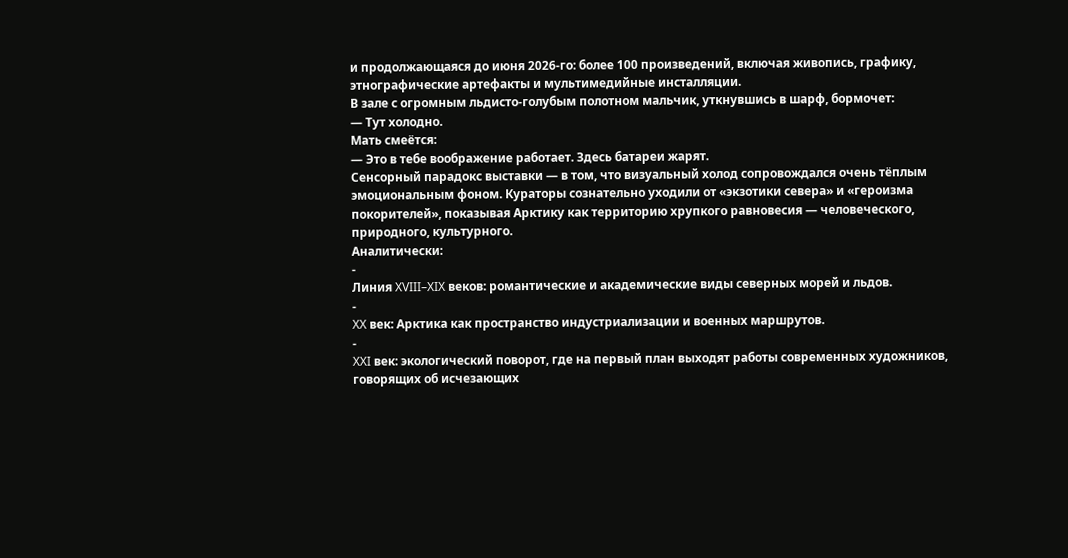и продолжающаяся до июня 2026‑го: более 100 произведений, включая живопись, графику, этнографические артефакты и мультимедийные инсталляции.
В зале с огромным льдисто‑голубым полотном мальчик, уткнувшись в шарф, бормочет:
— Тут холодно.
Мать смеётся:
— Это в тебе воображение работает. Здесь батареи жарят.
Сенсорный парадокс выставки — в том, что визуальный холод сопровождался очень тёплым эмоциональным фоном. Кураторы сознательно уходили от «экзотики севера» и «героизма покорителей», показывая Арктику как территорию хрупкого равновесия — человеческого, природного, культурного.
Аналитически:
-
Линия XVIII–XIX веков: романтические и академические виды северных морей и льдов.
-
XX век: Арктика как пространство индустриализации и военных маршрутов.
-
XXI век: экологический поворот, где на первый план выходят работы современных художников, говорящих об исчезающих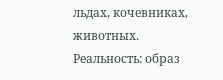льдах, кочевниках, животных.
Реальность: образ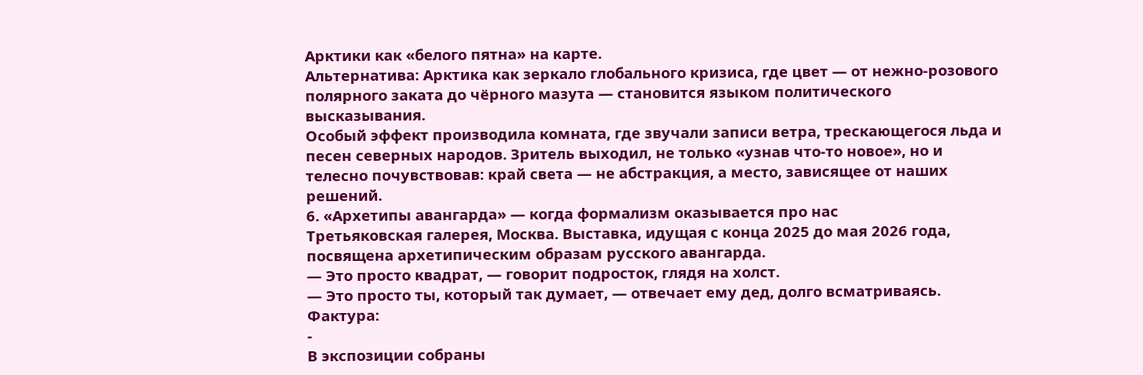Арктики как «белого пятна» на карте.
Альтернатива: Арктика как зеркало глобального кризиса, где цвет — от нежно‑розового полярного заката до чёрного мазута — становится языком политического высказывания.
Особый эффект производила комната, где звучали записи ветра, трескающегося льда и песен северных народов. Зритель выходил, не только «узнав что‑то новое», но и телесно почувствовав: край света — не абстракция, а место, зависящее от наших решений.
6. «Архетипы авангарда» — когда формализм оказывается про нас
Третьяковская галерея, Москва. Выставка, идущая с конца 2025 до мая 2026 года, посвящена архетипическим образам русского авангарда.
— Это просто квадрат, — говорит подросток, глядя на холст.
— Это просто ты, который так думает, — отвечает ему дед, долго всматриваясь.
Фактура:
-
В экспозиции собраны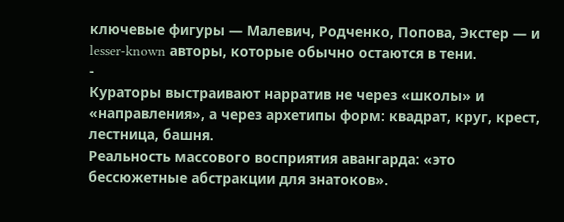ключевые фигуры — Малевич, Родченко, Попова, Экстер — и lesser-known авторы, которые обычно остаются в тени.
-
Кураторы выстраивают нарратив не через «школы» и «направления», а через архетипы форм: квадрат, круг, крест, лестница, башня.
Реальность массового восприятия авангарда: «это бессюжетные абстракции для знатоков».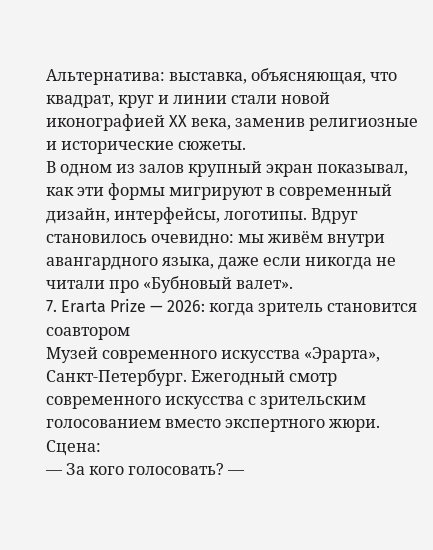Альтернатива: выставка, объясняющая, что квадрат, круг и линии стали новой иконографией XX века, заменив религиозные и исторические сюжеты.
В одном из залов крупный экран показывал, как эти формы мигрируют в современный дизайн, интерфейсы, логотипы. Вдруг становилось очевидно: мы живём внутри авангардного языка, даже если никогда не читали про «Бубновый валет».
7. Erarta Prize — 2026: когда зритель становится соавтором
Музей современного искусства «Эрарта», Санкт‑Петербург. Ежегодный смотр современного искусства с зрительским голосованием вместо экспертного жюри.
Сцена:
— За кого голосовать? —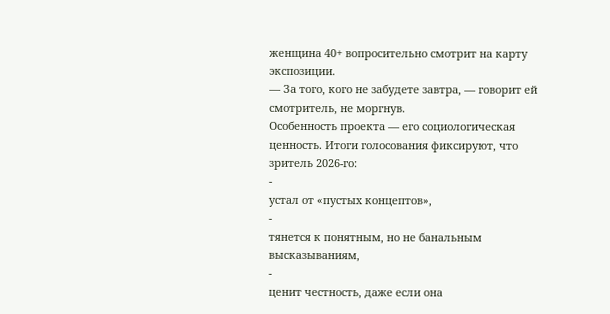женщина 40+ вопросительно смотрит на карту экспозиции.
— За того, кого не забудете завтра, — говорит ей смотритель, не моргнув.
Особенность проекта — его социологическая ценность. Итоги голосования фиксируют, что зритель 2026‑го:
-
устал от «пустых концептов»,
-
тянется к понятным, но не банальным высказываниям,
-
ценит честность, даже если она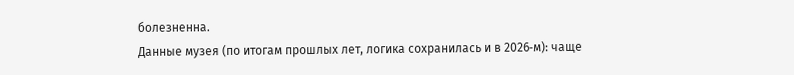болезненна.
Данные музея (по итогам прошлых лет, логика сохранилась и в 2026‑м): чаще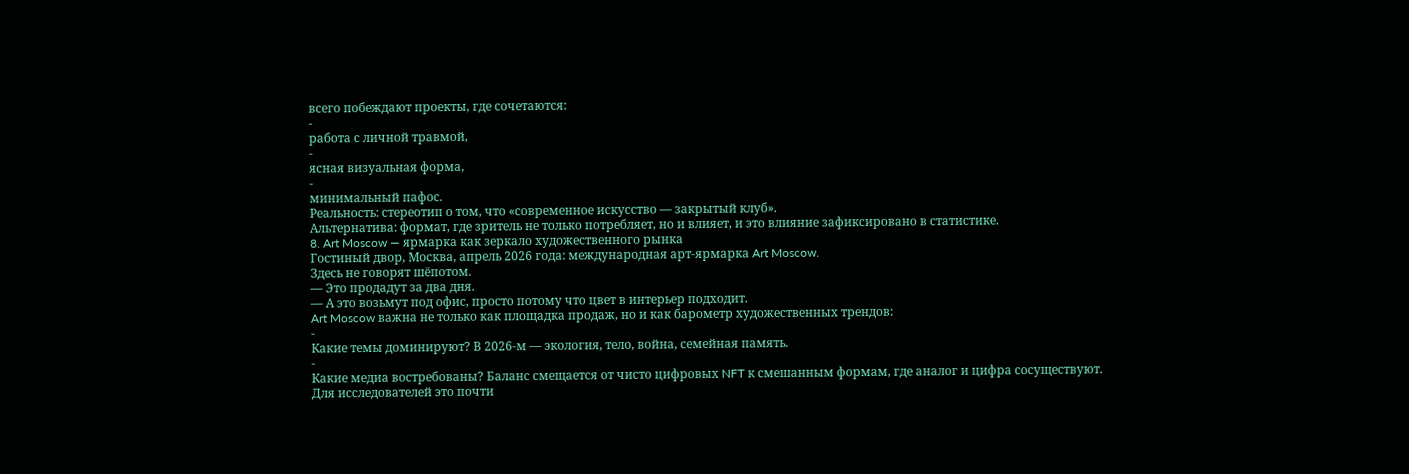всего побеждают проекты, где сочетаются:
-
работа с личной травмой,
-
ясная визуальная форма,
-
минимальный пафос.
Реальность: стереотип о том, что «современное искусство — закрытый клуб».
Альтернатива: формат, где зритель не только потребляет, но и влияет, и это влияние зафиксировано в статистике.
8. Art Moscow — ярмарка как зеркало художественного рынка
Гостиный двор, Москва, апрель 2026 года: международная арт‑ярмарка Art Moscow.
Здесь не говорят шёпотом.
— Это продадут за два дня.
— А это возьмут под офис, просто потому что цвет в интерьер подходит.
Art Moscow важна не только как площадка продаж, но и как барометр художественных трендов:
-
Какие темы доминируют? В 2026‑м — экология, тело, война, семейная память.
-
Какие медиа востребованы? Баланс смещается от чисто цифровых NFT к смешанным формам, где аналог и цифра сосуществуют.
Для исследователей это почти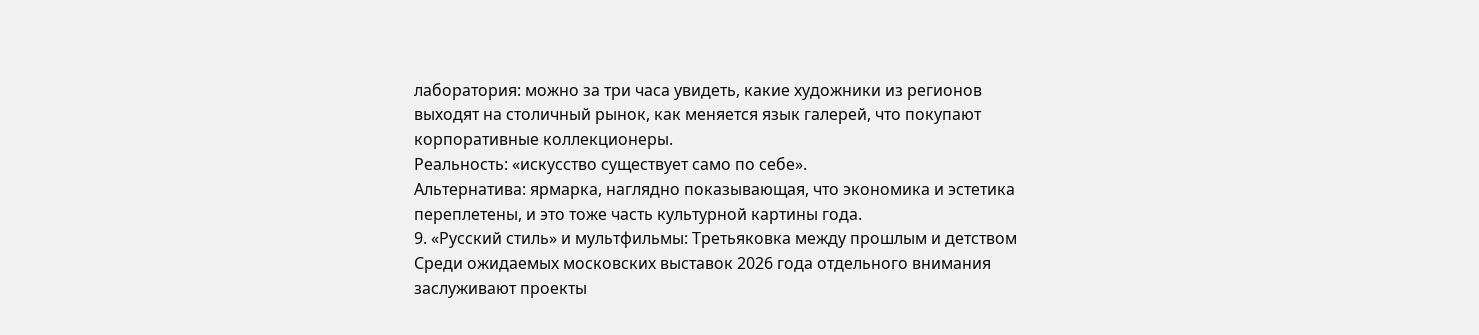лаборатория: можно за три часа увидеть, какие художники из регионов выходят на столичный рынок, как меняется язык галерей, что покупают корпоративные коллекционеры.
Реальность: «искусство существует само по себе».
Альтернатива: ярмарка, наглядно показывающая, что экономика и эстетика переплетены, и это тоже часть культурной картины года.
9. «Русский стиль» и мультфильмы: Третьяковка между прошлым и детством
Среди ожидаемых московских выставок 2026 года отдельного внимания заслуживают проекты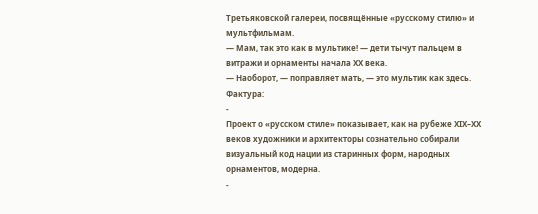Третьяковской галереи, посвящённые «русскому стилю» и мультфильмам.
— Мам, так это как в мультике! — дети тычут пальцем в витражи и орнаменты начала XX века.
— Наоборот, — поправляет мать, — это мультик как здесь.
Фактура:
-
Проект о «русском стиле» показывает, как на рубеже XIX–XX веков художники и архитекторы сознательно собирали визуальный код нации из старинных форм, народных орнаментов, модерна.
-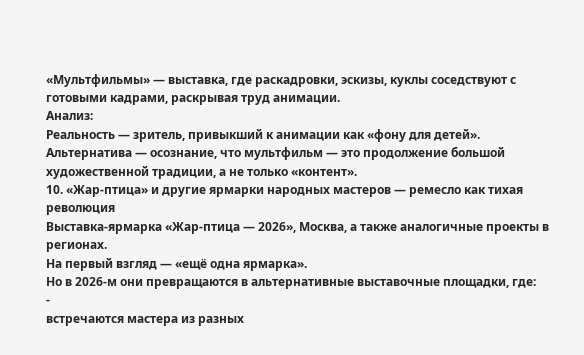«Мультфильмы» — выставка, где раскадровки, эскизы, куклы соседствуют с готовыми кадрами, раскрывая труд анимации.
Анализ:
Реальность — зритель, привыкший к анимации как «фону для детей».
Альтернатива — осознание, что мультфильм — это продолжение большой художественной традиции, а не только «контент».
10. «Жар-птица» и другие ярмарки народных мастеров — ремесло как тихая революция
Выставка‑ярмарка «Жар‑птица — 2026», Москва, а также аналогичные проекты в регионах.
На первый взгляд — «ещё одна ярмарка».
Но в 2026‑м они превращаются в альтернативные выставочные площадки, где:
-
встречаются мастера из разных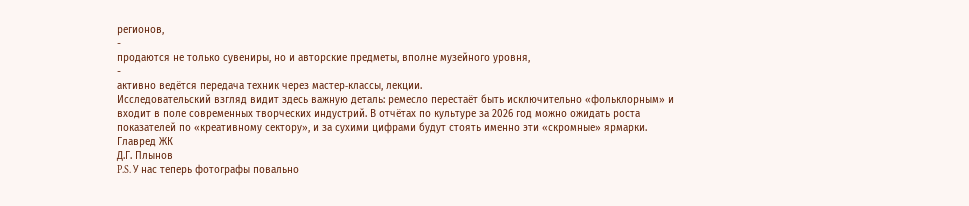регионов,
-
продаются не только сувениры, но и авторские предметы, вполне музейного уровня,
-
активно ведётся передача техник через мастер‑классы, лекции.
Исследовательский взгляд видит здесь важную деталь: ремесло перестаёт быть исключительно «фольклорным» и входит в поле современных творческих индустрий. В отчётах по культуре за 2026 год можно ожидать роста показателей по «креативному сектору», и за сухими цифрами будут стоять именно эти «скромные» ярмарки.
Главред ЖК
Д.Г. Плынов
P.S. У нас теперь фотографы повально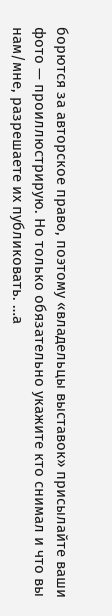борются за авторское право, поэтому «владельцы выставок» присылайте ваши фото — проиллюстрирую. Но только обязательно укажите кто снимал и что вы нам/мне, разрешаете их публиковать. …а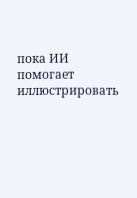пока ИИ помогает иллюстрировать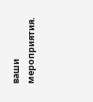ваши мероприятия.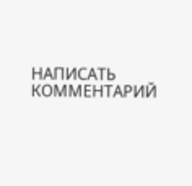НАПИСАТЬ КОММЕНТАРИЙ